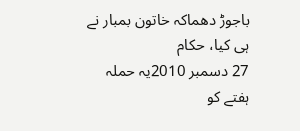باجوڑ دھماکہ خاتون بمبار نے ہی کیا، حکام
27 دسمبر 2010یہ حملہ ہفتے کو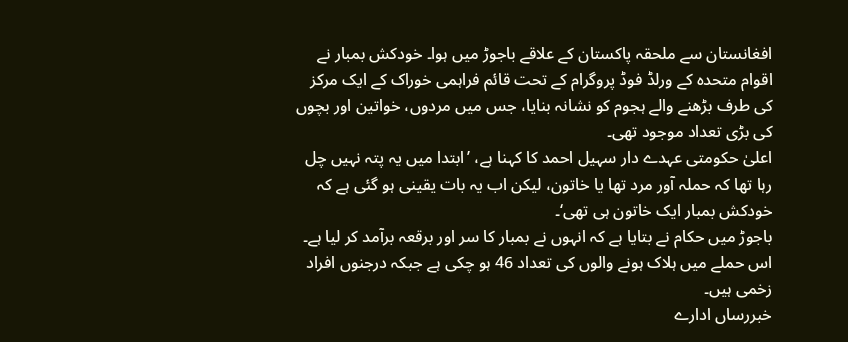افغانستان سے ملحقہ پاکستان کے علاقے باجوڑ میں ہوا۔ خودکش بمبار نے اقوام متحدہ کے ورلڈ فوڈ پروگرام کے تحت قائم فراہمی خوراک کے ایک مرکز کی طرف بڑھنے والے ہجوم کو نشانہ بنایا، جس میں مردوں، خواتین اور بچوں کی بڑی تعداد موجود تھی۔
اعلیٰ حکومتی عہدے دار سہیل احمد کا کہنا ہے، ’ابتدا میں یہ پتہ نہیں چل رہا تھا کہ حملہ آور مرد تھا یا خاتون، لیکن اب یہ بات یقینی ہو گئی ہے کہ خودکش بمبار ایک خاتون ہی تھی‘۔
باجوڑ میں حکام نے بتایا ہے کہ انہوں نے بمبار کا سر اور برقعہ برآمد کر لیا ہے۔ اس حملے میں ہلاک ہونے والوں کی تعداد 46 ہو چکی ہے جبکہ درجنوں افراد زخمی ہیں۔
خبررساں ادارے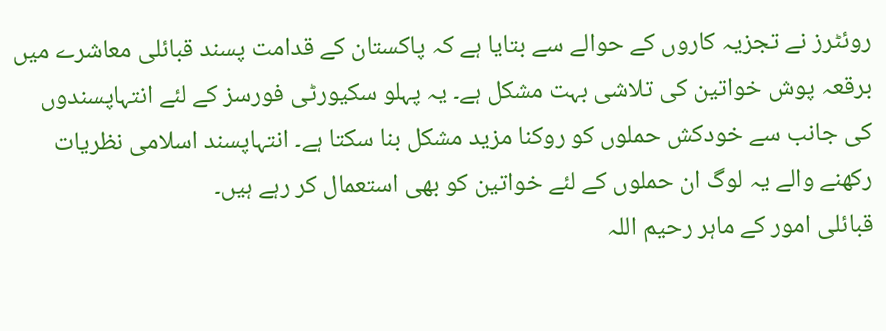روئٹرز نے تجزیہ کاروں کے حوالے سے بتایا ہے کہ پاکستان کے قدامت پسند قبائلی معاشرے میں برقعہ پوش خواتین کی تلاشی بہت مشکل ہے۔ یہ پہلو سکیورٹی فورسز کے لئے انتہاپسندوں کی جانب سے خودکش حملوں کو روکنا مزید مشکل بنا سکتا ہے۔ انتہاپسند اسلامی نظریات رکھنے والے یہ لوگ ان حملوں کے لئے خواتین کو بھی استعمال کر رہے ہیں۔
قبائلی امور کے ماہر رحیم اللہ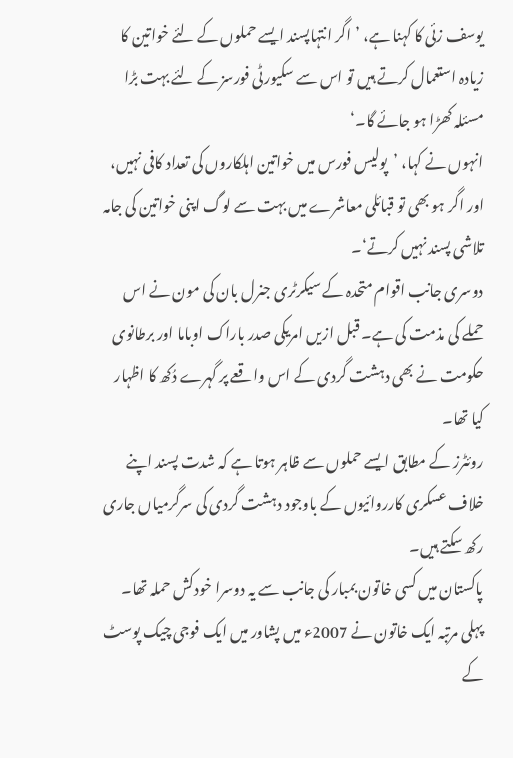یوسف زئی کا کہنا ہے، ’اگر انتہاپسند ایسے حملوں کے لئے خواتین کا زیادہ استعمال کرتے ہیں تو اس سے سکیورٹی فورسز کے لئے بہت بڑا مسئلہ کھڑا ہو جائے گا۔‘
انہوں نے کہا، ’پولیس فورس میں خواتین اہلکاروں کی تعداد کافی نہیں، اور اگر ہو بھی تو قبائلی معاشرے میں بہت سے لوگ اپنی خواتین کی جامہ تلاشی پسند نہیں کرتے‘۔
دوسری جانب اقوام متحدہ کے سیکرٹری جنرل بان کی مون نے اس حملے کی مذمت کی ہے۔ قبل ازیں امریکی صدر باراک اوباما اور برطانوی حکومت نے بھی دہشت گردی کے اس واقعے پر گہرے دُکھ کا اظہار کیا تھا۔
روئٹرز کے مطابق ایسے حملوں سے ظاہر ہوتا ہے کہ شدت پسند اپنے خلاف عسکری کارروائیوں کے باوجود دہشت گردی کی سرگرمیاں جاری رکھ سکتے ہیں۔
پاکستان میں کسی خاتون بمبار کی جانب سے یہ دوسرا خودکش حملہ تھا۔ پہلی مرتبہ ایک خاتون نے 2007ء میں پشاور میں ایک فوجی چیک پوسٹ کے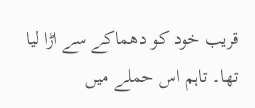قریب خود کو دھماکے سے اڑا لیا تھا۔ تاہم اس حملے میں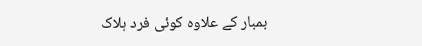بمبار کے علاوہ کوئی فرد ہلاک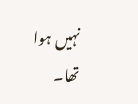نہیں ہوا تھا۔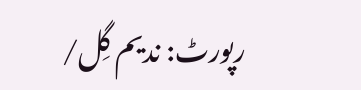رپورٹ: ندیم گِل/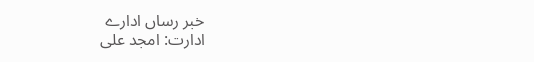خبر رساں ادارے
ادارت: امجد علی